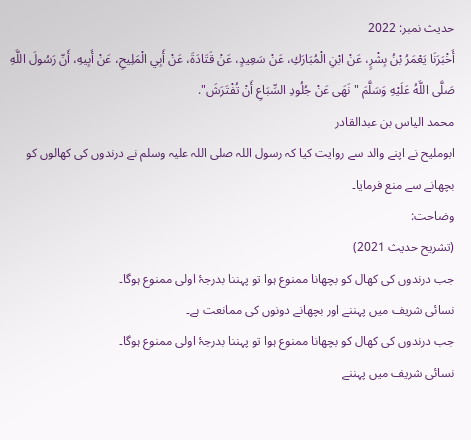حدیث نمبر: 2022
أَخْبَرَنَا يَعْمَرُ بْنُ بِشْرٍ، عَنْ ابْنِ الْمُبَارَكِ، عَنْ سَعِيدٍ، عَنْ قَتَادَةَ، عَنْ أَبِي الْمَلِيحِ، عَنْ أَبِيهِ، أَنّ رَسُولَ اللَّهِ صَلَّى اللَّهُ عَلَيْهِ وَسَلَّمَ "نَهَى عَنْ جُلُودِ السِّبَاعِ أَنْ تُفْتَرَشَ".
محمد الیاس بن عبدالقادر
ابوملیح نے اپنے والد سے روایت کیا کہ رسول اللہ صلی اللہ علیہ وسلم نے درندوں کی کھالوں کو بچھانے سے منع فرمایا۔
وضاحت:
(تشریح حدیث 2021)
جب درندوں کی کھال کو بچھانا ممنوع ہوا تو پہننا بدرجۂ اولی ممنوع ہوگا۔
نسائی شریف میں پہننے اور بچھانے دونوں کی ممانعت ہے۔
جب درندوں کی کھال کو بچھانا ممنوع ہوا تو پہننا بدرجۂ اولی ممنوع ہوگا۔
نسائی شریف میں پہننے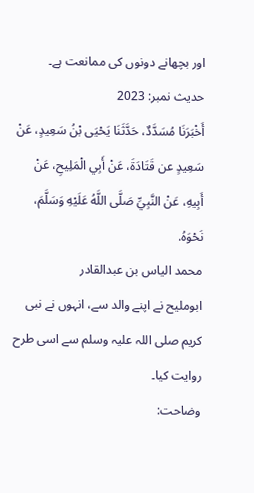اور بچھانے دونوں کی ممانعت ہے۔
حدیث نمبر: 2023
أَخْبَرَنَا مُسَدَّدٌ، حَدَّثَنَا يَحْيَى بْنُ سَعِيدٍ، عَنْ سَعِيدٍ عن قَتَادَةَ، عَنْ أَبِي الْمَلِيحِ، عَنْ أَبِيهِ، عَنْ النَّبِيِّ صَلَّى اللَّهُ عَلَيْهِ وَسَلَّمَ، نَحْوَهُ.
محمد الیاس بن عبدالقادر
ابوملیح نے اپنے والد سے، انہوں نے نبی کریم صلی اللہ علیہ وسلم سے اسی طرح روایت کیا۔
وضاحت: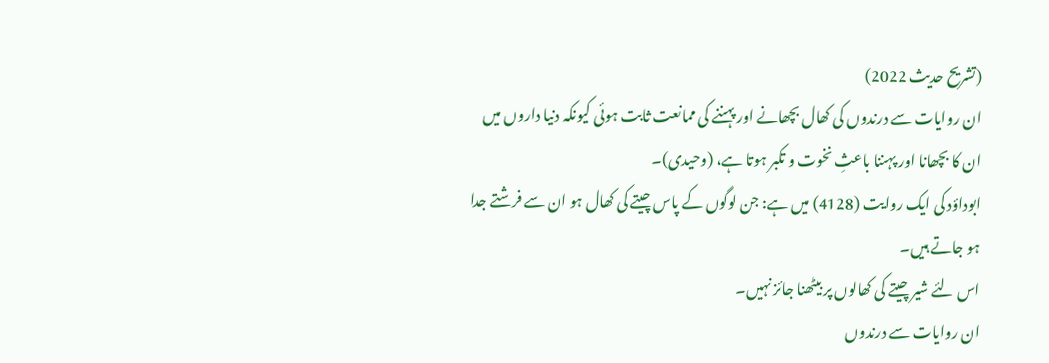(تشریح حدیث 2022)
ان روایات سے درندوں کی کھال بچھانے اور پہننے کی ممانعت ثابت ہوئی کیونکہ دنیا داروں میں ان کا بچھانا اور پہننا باعثِ نخوت و تکبر ہوتا ہے، (وحیدی)۔
ابوداؤد کی ایک روایت (4128) میں ہے: جن لوگوں کے پاس چیتے کی کھال ہو ان سے فرشتے جدا ہو جاتے ہیں۔
اس لئے شیر چیتے کی کھالوں پر بیٹھنا جائز نہیں۔
ان روایات سے درندوں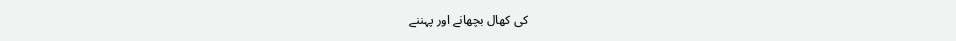کی کھال بچھانے اور پہننے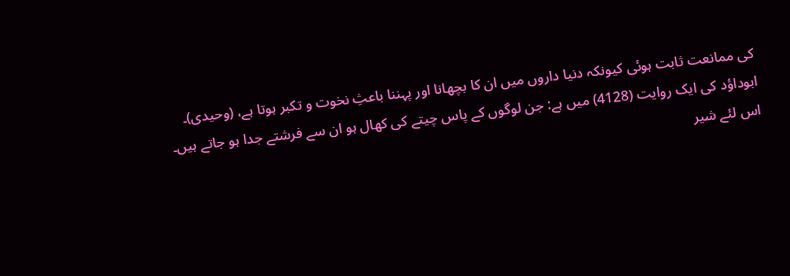کی ممانعت ثابت ہوئی کیونکہ دنیا داروں میں ان کا بچھانا اور پہننا باعثِ نخوت و تکبر ہوتا ہے، (وحیدی)۔
ابوداؤد کی ایک روایت (4128) میں ہے: جن لوگوں کے پاس چیتے کی کھال ہو ان سے فرشتے جدا ہو جاتے ہیں۔
اس لئے شیر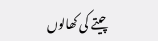چیتے کی کھالوں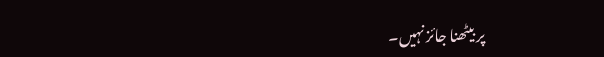پر بیٹھنا جائز نہیں۔